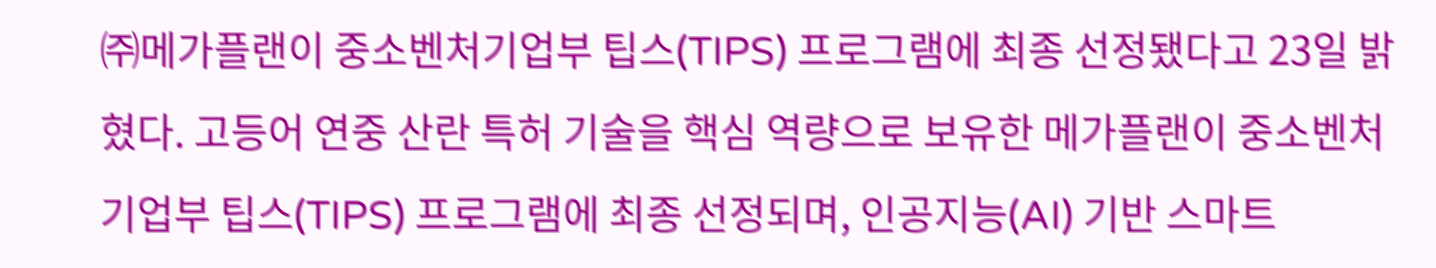㈜메가플랜이 중소벤처기업부 팁스(TIPS) 프로그램에 최종 선정됐다고 23일 밝혔다. 고등어 연중 산란 특허 기술을 핵심 역량으로 보유한 메가플랜이 중소벤처기업부 팁스(TIPS) 프로그램에 최종 선정되며, 인공지능(AI) 기반 스마트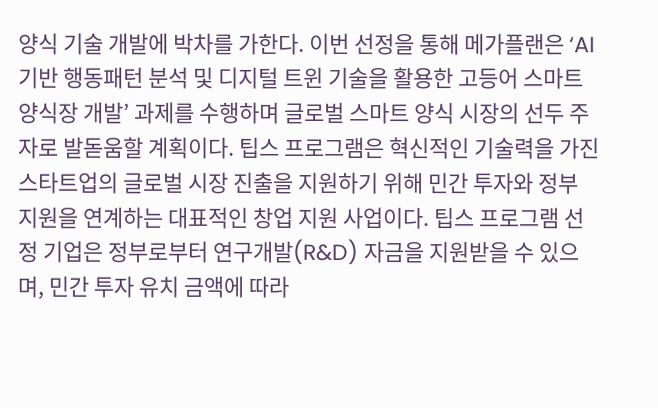양식 기술 개발에 박차를 가한다. 이번 선정을 통해 메가플랜은 ‘AI 기반 행동패턴 분석 및 디지털 트윈 기술을 활용한 고등어 스마트 양식장 개발’ 과제를 수행하며 글로벌 스마트 양식 시장의 선두 주자로 발돋움할 계획이다. 팁스 프로그램은 혁신적인 기술력을 가진 스타트업의 글로벌 시장 진출을 지원하기 위해 민간 투자와 정부 지원을 연계하는 대표적인 창업 지원 사업이다. 팁스 프로그램 선정 기업은 정부로부터 연구개발(R&D) 자금을 지원받을 수 있으며, 민간 투자 유치 금액에 따라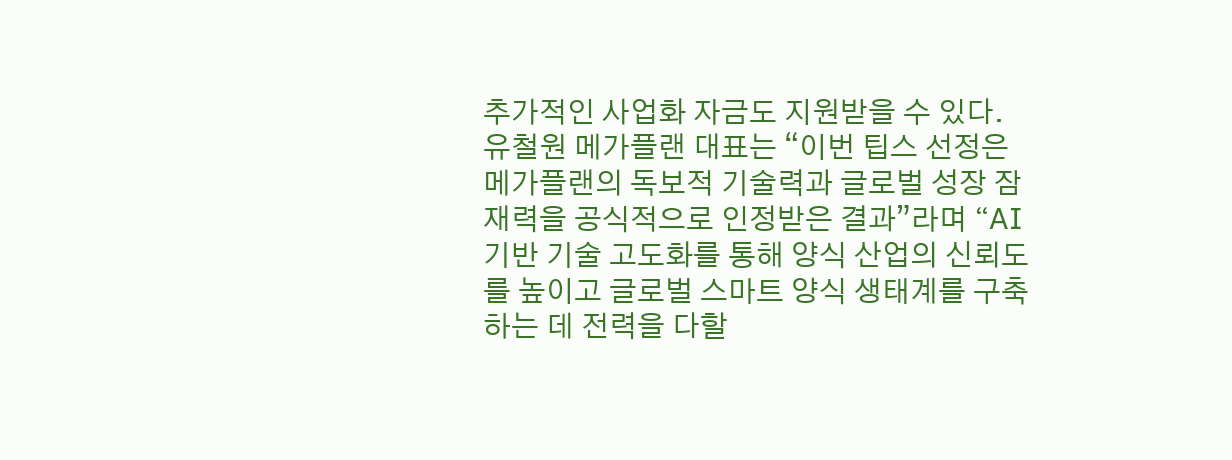추가적인 사업화 자금도 지원받을 수 있다. 유철원 메가플랜 대표는 “이번 팁스 선정은 메가플랜의 독보적 기술력과 글로벌 성장 잠재력을 공식적으로 인정받은 결과”라며 “AI 기반 기술 고도화를 통해 양식 산업의 신뢰도를 높이고 글로벌 스마트 양식 생태계를 구축하는 데 전력을 다할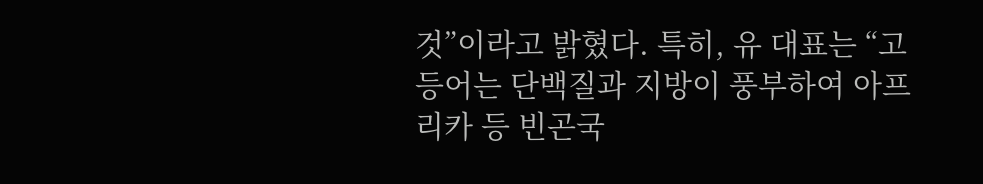것”이라고 밝혔다. 특히, 유 대표는 “고등어는 단백질과 지방이 풍부하여 아프리카 등 빈곤국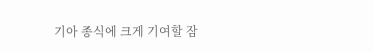기아 종식에 크게 기여할 잠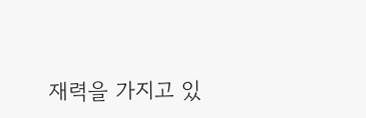재력을 가지고 있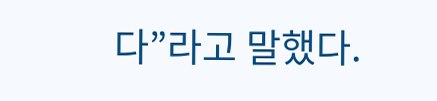다”라고 말했다.